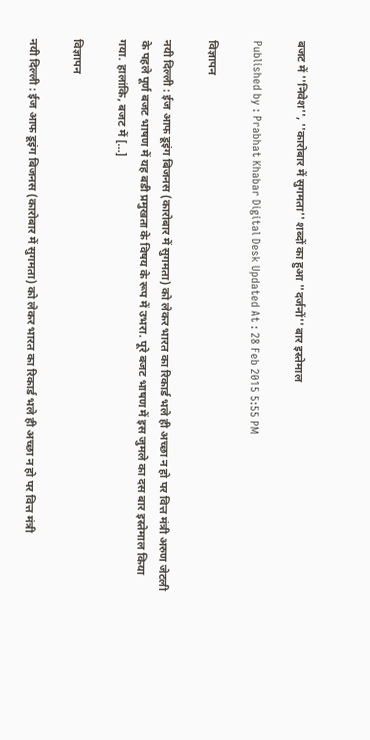बजट में ''निवेश'', ''कारोबार में सुगमता'' शब्‍दों का हुआ ''दर्जनों'' बार इस्तेमाल

Published by : Prabhat Khabar Digital Desk Updated At : 28 Feb 2015 5:55 PM

विज्ञापन

नयी दिल्ली : ईज आफ डूइंग बिजनस (कारोबार में सुगमता) को लेकर भारत का रिकार्ड भले ही अच्छा न हो पर वित्त मंत्री अरुण जेटली के पहले पूर्ण बजट भाषण में यह बडी प्रमुखता के विषय के रूप में उभरा. पूरे बजट भाषण में इस जुमले का दस बार इस्तेमाल किया गया. हालांकि, बजट में […]

विज्ञापन

नयी दिल्ली : ईज आफ डूइंग बिजनस (कारोबार में सुगमता) को लेकर भारत का रिकार्ड भले ही अच्छा न हो पर वित्त मंत्री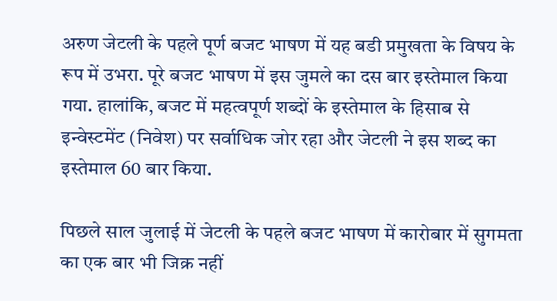अरुण जेटली के पहले पूर्ण बजट भाषण में यह बडी प्रमुखता के विषय के रूप में उभरा. पूरे बजट भाषण में इस जुमले का दस बार इस्तेमाल किया गया. हालांकि, बजट में महत्वपूर्ण शब्‍दों के इस्तेमाल के हिसाब से इन्वेस्टमेंट (निवेश) पर सर्वाधिक जोर रहा और जेटली ने इस शब्द का इस्तेमाल 60 बार किया.

पिछले साल जुलाई में जेटली के पहले बजट भाषण में कारोबार में सुगमता का एक बार भी जिक्र नहीं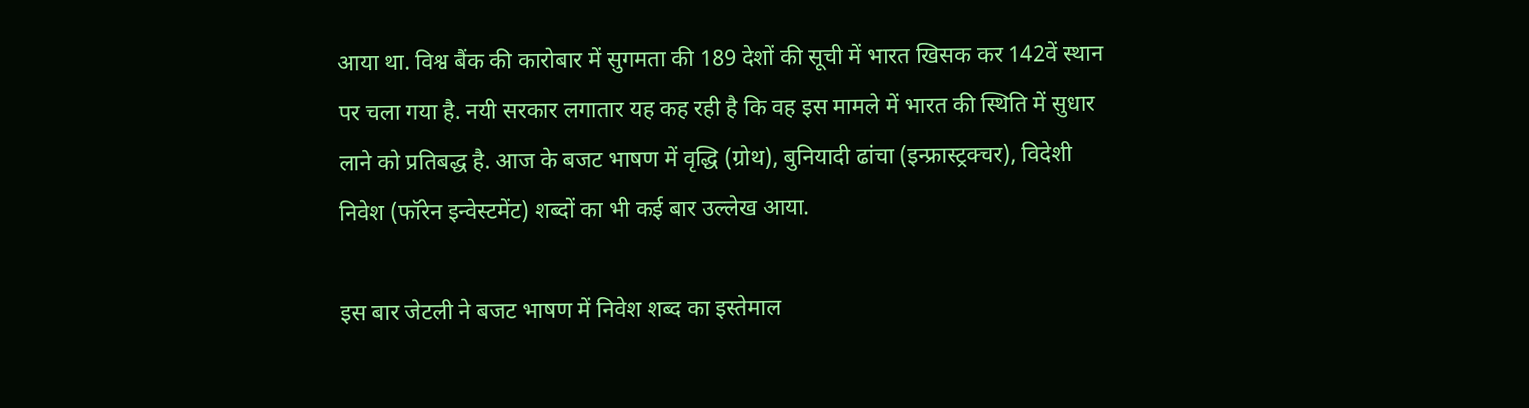आया था. विश्व बैंक की कारोबार में सुगमता की 189 देशों की सूची में भारत खिसक कर 142वें स्थान पर चला गया है. नयी सरकार लगातार यह कह रही है कि वह इस मामले में भारत की स्थिति में सुधार लाने को प्रतिबद्ध है. आज के बजट भाषण में वृद्धि (ग्रोथ), बुनियादी ढांचा (इन्फ्रास्ट्रक्चर), विदेशी निवेश (फॉरेन इन्वेस्टमेंट) शब्‍दों का भी कई बार उल्लेख आया.

इस बार जेटली ने बजट भाषण में निवेश शब्द का इस्तेमाल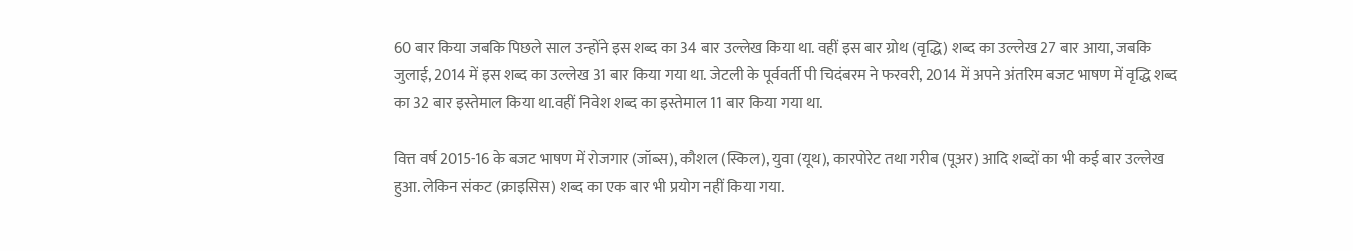60 बार किया जबकि पिछले साल उन्‍होंने इस शब्द का 34 बार उल्लेख किया था. वहीं इस बार ग्रोथ (वृद्धि) शब्द का उल्लेख 27 बार आया, जबकि जुलाई, 2014 में इस शब्द का उल्लेख 31 बार किया गया था. जेटली के पूर्ववर्ती पी चिदंबरम ने फरवरी, 2014 में अपने अंतरिम बजट भाषण में वृद्धि शब्द का 32 बार इस्तेमाल किया था.वहीं निवेश शब्द का इस्तेमाल 11 बार किया गया था.

वित्त वर्ष 2015-16 के बजट भाषण में रोजगार (जॉब्स), कौशल (स्किल), युवा (यूथ), कारपोरेट तथा गरीब (पूअर) आदि शब्‍दों का भी कई बार उल्लेख हुआ. लेकिन संकट (क्राइसिस) शब्द का एक बार भी प्रयोग नहीं किया गया.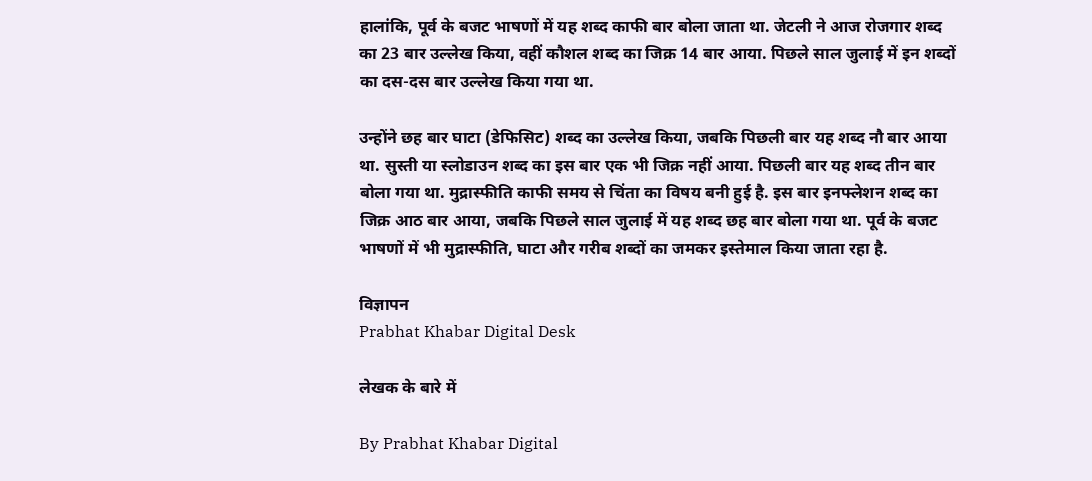हालांकि, पूर्व के बजट भाषणों में यह शब्द काफी बार बोला जाता था. जेटली ने आज रोजगार शब्द का 23 बार उल्लेख किया, वहीं कौशल शब्द का जिक्र 14 बार आया. पिछले साल जुलाई में इन शब्‍दों का दस-दस बार उल्लेख किया गया था.

उन्‍होंने छह बार घाटा (डेफिसिट) शब्द का उल्लेख किया, जबकि पिछली बार यह शब्द नौ बार आया था. सुस्ती या स्लोडाउन शब्द का इस बार एक भी जिक्र नहीं आया. पिछली बार यह शब्द तीन बार बोला गया था. मुद्रास्फीति काफी समय से चिंता का विषय बनी हुई है. इस बार इनफ्लेशन शब्द का जिक्र आठ बार आया, जबकि पिछले साल जुलाई में यह शब्द छह बार बोला गया था. पूर्व के बजट भाषणों में भी मुद्रास्फीति, घाटा और गरीब शब्‍दों का जमकर इस्तेमाल किया जाता रहा है.

विज्ञापन
Prabhat Khabar Digital Desk

लेखक के बारे में

By Prabhat Khabar Digital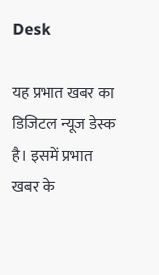Desk

यह प्रभात खबर का डिजिटल न्यूज डेस्क है। इसमें प्रभात खबर के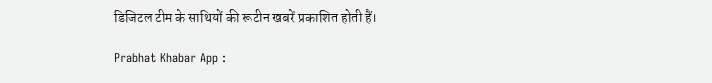डिजिटल टीम के साथियों की रूटीन खबरें प्रकाशित होती हैं।

Prabhat Khabar App :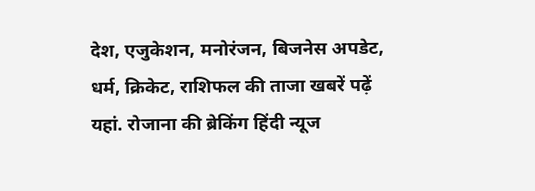देश, एजुकेशन, मनोरंजन, बिजनेस अपडेट, धर्म, क्रिकेट, राशिफल की ताजा खबरें पढ़ें यहां. रोजाना की ब्रेकिंग हिंदी न्यूज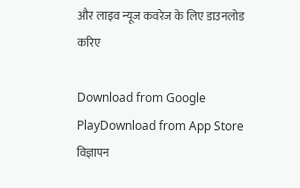और लाइव न्यूज कवरेज के लिए डाउनलोड करिए

Download from Google PlayDownload from App Store
विज्ञापन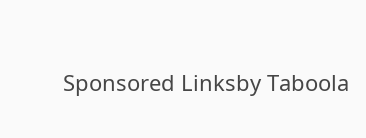Sponsored Linksby Taboola